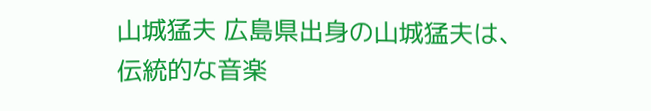山城猛夫 広島県出身の山城猛夫は、伝統的な音楽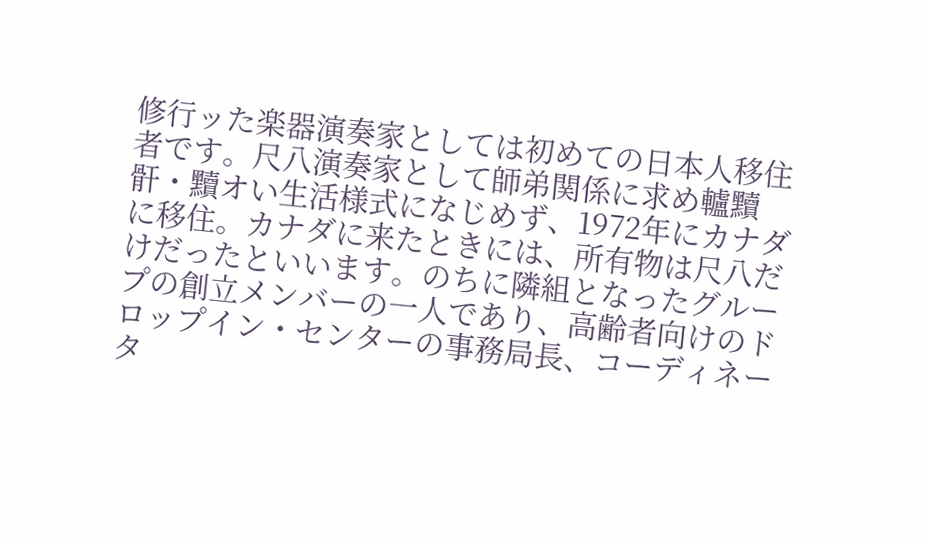修行ッた楽器演奏家としては初めての日本人移住者です。尺八演奏家として師弟関係に求め轤黷骭・黷オい生活様式になじめず、1972年にカナダに移住。カナダに来たときには、所有物は尺八だけだったといいます。のちに隣組となったグループの創立メンバーの一人であり、高齢者向けのドロップイン・センターの事務局長、コーディネータ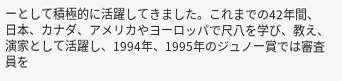ーとして積極的に活躍してきました。これまでの42年間、日本、カナダ、アメリカやヨーロッパで尺八を学び、教え、演家として活躍し、1994年、1995年のジュノー賞では審査員を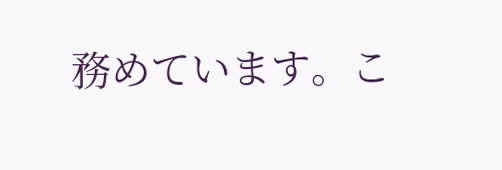務めています。こ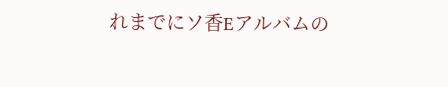れまでにソ香Eアルバムの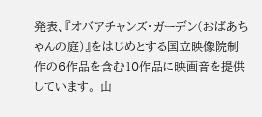発表、『オバアチャンズ・ガーデン(おばあちゃんの庭)』をはじめとする国立映像院制作の6作品を含む10作品に映画音を提供しています。 山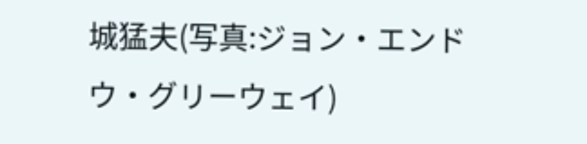城猛夫(写真:ジョン・エンドウ・グリーウェイ)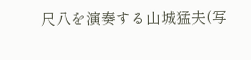尺八を演奏する山城猛夫(写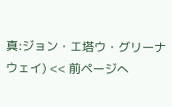真:ジョン・エ塔ウ・グリーナウェイ) << 前ページへ